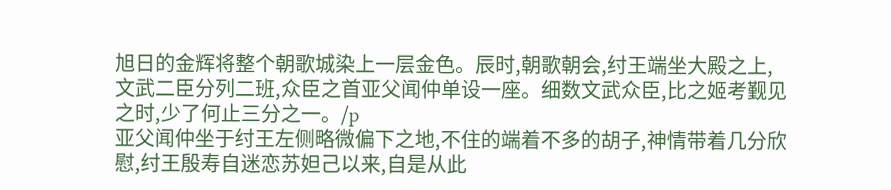旭日的金辉将整个朝歌城染上一层金色。辰时,朝歌朝会,纣王端坐大殿之上,文武二臣分列二班,众臣之首亚父闻仲单设一座。细数文武众臣,比之姬考觐见之时,少了何止三分之一。/p
亚父闻仲坐于纣王左侧略微偏下之地,不住的端着不多的胡子,神情带着几分欣慰,纣王殷寿自迷恋苏妲己以来,自是从此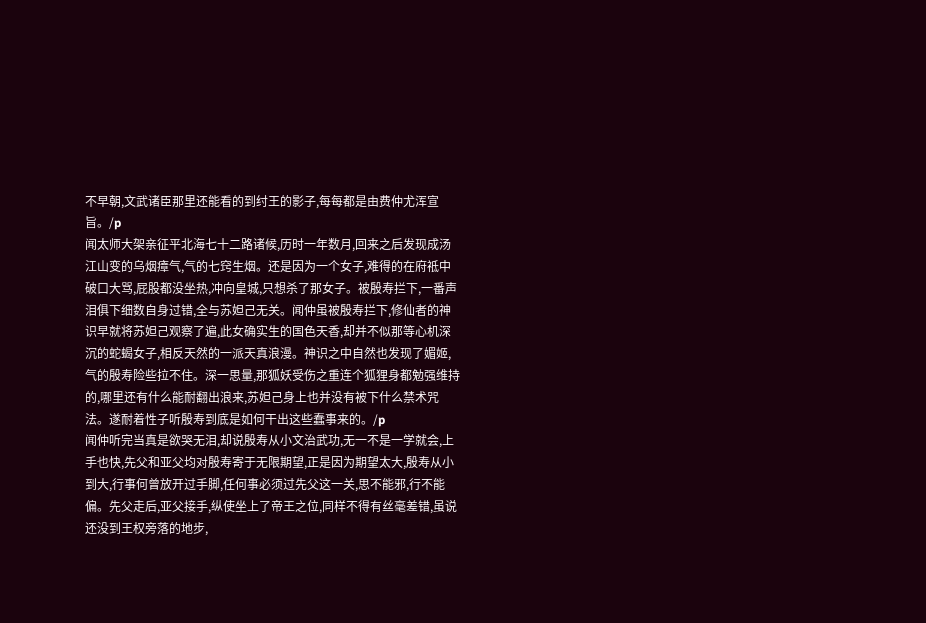不早朝,文武诸臣那里还能看的到纣王的影子,每每都是由费仲尤浑宣旨。/p
闻太师大架亲征平北海七十二路诸候,历时一年数月,回来之后发现成汤江山变的乌烟瘴气,气的七窍生烟。还是因为一个女子,难得的在府祗中破口大骂,屁股都没坐热,冲向皇城,只想杀了那女子。被殷寿拦下,一番声泪俱下细数自身过错,全与苏妲己无关。闻仲虽被殷寿拦下,修仙者的神识早就将苏妲己观察了遍,此女确实生的国色天香,却并不似那等心机深沉的蛇蝎女子,相反天然的一派天真浪漫。神识之中自然也发现了媚姬,气的殷寿险些拉不住。深一思量,那狐妖受伤之重连个狐狸身都勉强维持的,哪里还有什么能耐翻出浪来,苏妲己身上也并没有被下什么禁术咒法。遂耐着性子听殷寿到底是如何干出这些蠢事来的。/p
闻仲听完当真是欲哭无泪,却说殷寿从小文治武功,无一不是一学就会,上手也快,先父和亚父均对殷寿寄于无限期望,正是因为期望太大,殷寿从小到大,行事何曾放开过手脚,任何事必须过先父这一关,思不能邪,行不能偏。先父走后,亚父接手,纵使坐上了帝王之位,同样不得有丝毫差错,虽说还没到王权旁落的地步,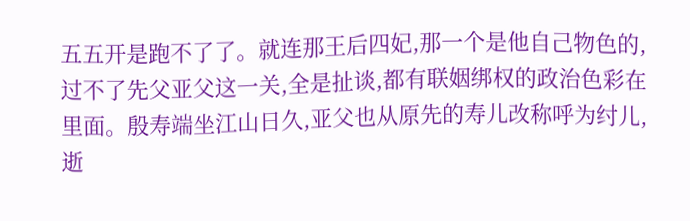五五开是跑不了了。就连那王后四妃,那一个是他自己物色的,过不了先父亚父这一关,全是扯谈,都有联姻绑权的政治色彩在里面。殷寿端坐江山日久,亚父也从原先的寿儿改称呼为纣儿,逝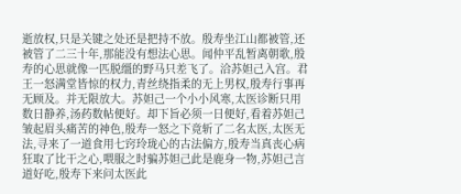逝放权,只是关键之处还是把持不放。殷寿坐江山都被管,还被管了二三十年,那能没有想法心思。闻仲平乱暂离朝歌,殷寿的心思就像一匹脱缰的野马只差飞了。洽苏妲己入宫。君王一怒满堂皆惊的权力,青丝绕指柔的无上男权,殷寿行事再无顾及。并无限放大。苏妲己一个小小风寒,太医诊断只用数日静养,汤药数帖便好。却下旨必须一日便好,看着苏妲己皱起眉头痛苦的神色,殷寿一怒之下竟斩了二名太医,太医无法,寻来了一道食用七窍玲珑心的古法偏方,殷寿当真丧心病狂取了比干之心,喂服之时骗苏妲己此是鹿身一物,苏妲己言道好吃,殷寿下来问太医此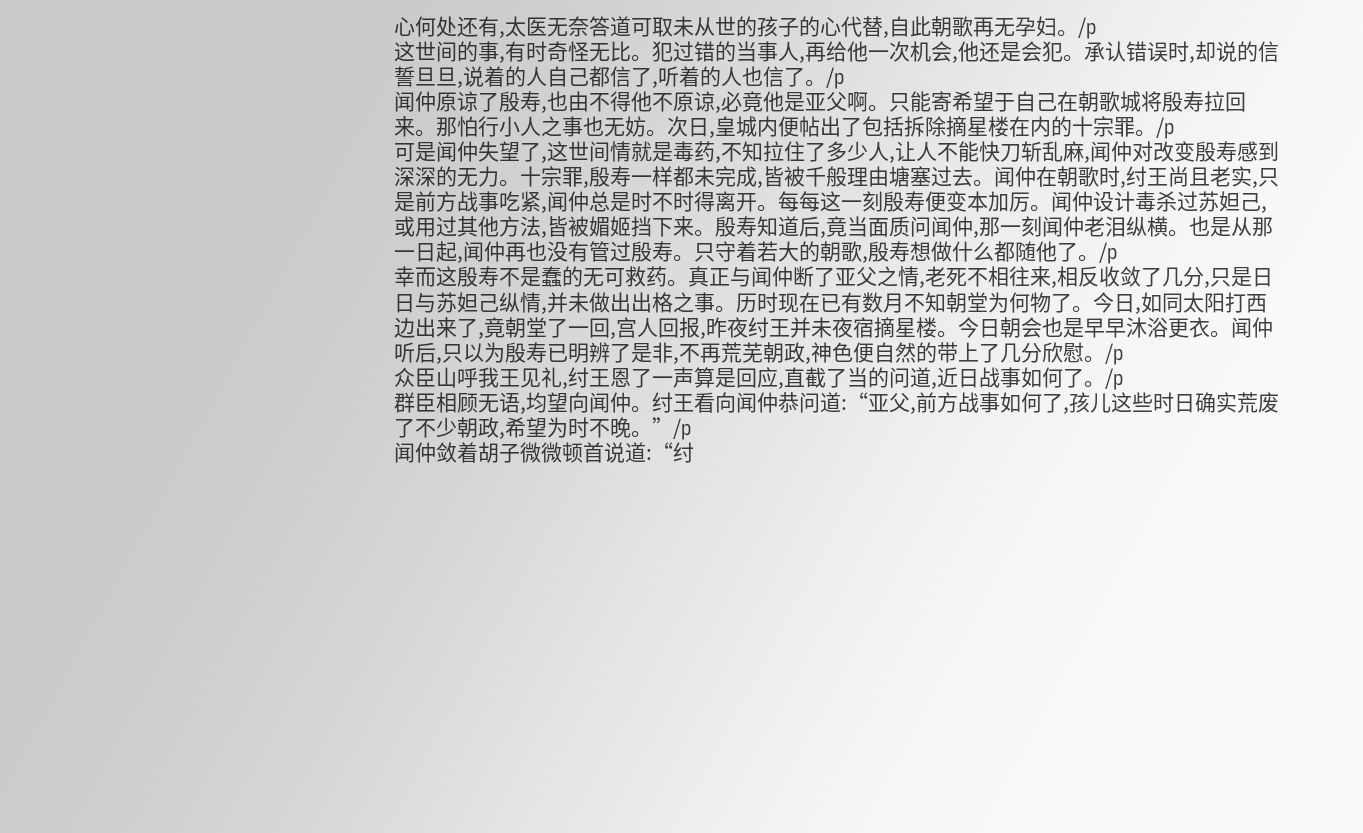心何处还有,太医无奈答道可取未从世的孩子的心代替,自此朝歌再无孕妇。/p
这世间的事,有时奇怪无比。犯过错的当事人,再给他一次机会,他还是会犯。承认错误时,却说的信誓旦旦,说着的人自己都信了,听着的人也信了。/p
闻仲原谅了殷寿,也由不得他不原谅,必竟他是亚父啊。只能寄希望于自己在朝歌城将殷寿拉回来。那怕行小人之事也无妨。次日,皇城内便帖出了包括拆除摘星楼在内的十宗罪。/p
可是闻仲失望了,这世间情就是毒药,不知拉住了多少人,让人不能快刀斩乱麻,闻仲对改变殷寿感到深深的无力。十宗罪,殷寿一样都未完成,皆被千般理由塘塞过去。闻仲在朝歌时,纣王尚且老实,只是前方战事吃紧,闻仲总是时不时得离开。每每这一刻殷寿便变本加厉。闻仲设计毒杀过苏妲己,或用过其他方法,皆被媚姬挡下来。殷寿知道后,竟当面质问闻仲,那一刻闻仲老泪纵横。也是从那一日起,闻仲再也没有管过殷寿。只守着若大的朝歌,殷寿想做什么都随他了。/p
幸而这殷寿不是蠢的无可救药。真正与闻仲断了亚父之情,老死不相往来,相反收敛了几分,只是日日与苏妲己纵情,并未做出出格之事。历时现在已有数月不知朝堂为何物了。今日,如同太阳打西边出来了,竟朝堂了一回,宫人回报,昨夜纣王并未夜宿摘星楼。今日朝会也是早早沐浴更衣。闻仲听后,只以为殷寿已明辨了是非,不再荒芜朝政,神色便自然的带上了几分欣慰。/p
众臣山呼我王见礼,纣王恩了一声算是回应,直截了当的问道,近日战事如何了。/p
群臣相顾无语,均望向闻仲。纣王看向闻仲恭问道:“亚父,前方战事如何了,孩儿这些时日确实荒废了不少朝政,希望为时不晚。”/p
闻仲敛着胡子微微顿首说道:“纣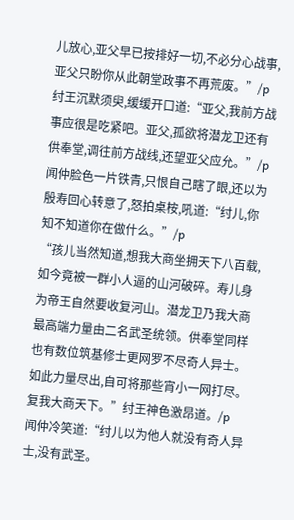儿放心,亚父早已按排好一切,不必分心战事,亚父只盼你从此朝堂政事不再荒废。”/p
纣王沉默须臾,缓缓开口道:“亚父,我前方战事应很是吃紧吧。亚父,孤欲将潜龙卫还有供奉堂,调往前方战线,还望亚父应允。”/p
闻仲脸色一片铁青,只恨自己瞎了眼,还以为殷寿回心转意了,怒拍桌桉,吼道:“纣儿,你知不知道你在做什么。”/p
“孩儿当然知道,想我大商坐拥天下八百载,如今竟被一群小人逼的山河破碎。寿儿身为帝王自然要收复河山。潜龙卫乃我大商最高端力量由二名武圣统领。供奉堂同样也有数位筑基修士更网罗不尽奇人异士。如此力量尽出,自可将那些宵小一网打尽。复我大商天下。”纣王神色激昂道。/p
闻仲冷笑道:“纣儿以为他人就没有奇人异士,没有武圣。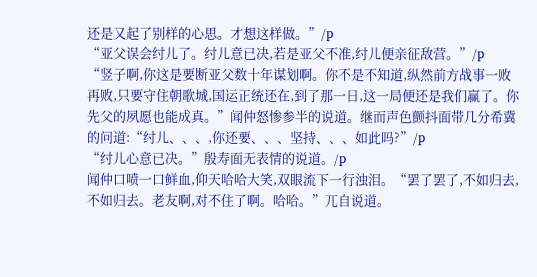还是又起了别样的心思。才想这样做。”/p
“亚父误会纣儿了。纣儿意已决,若是亚父不准,纣儿便亲征敌营。”/p
“竖子啊,你这是要断亚父数十年谋划啊。你不是不知道,纵然前方战事一败再败,只要守住朝歌城,国运正统还在,到了那一日,这一局便还是我们赢了。你先父的夙愿也能成真。”闻仲怒惨参半的说道。继而声色颤抖面带几分希冀的问道:“纣儿、、、,你还要、、、坚持、、、如此吗?”/p
“纣儿心意已决。”殷寿面无表情的说道。/p
闻仲口喷一口鲜血,仰天哈哈大笑,双眼流下一行浊泪。“罢了罢了,不如归去,不如归去。老友啊,对不住了啊。哈哈。”兀自说道。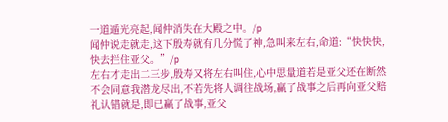一道遁光亮起,闻仲消失在大殿之中。/p
闻仲说走就走,这下殷寿就有几分慌了神,急叫来左右,命道:“快快快,快去拦住亚父。”/p
左右才走出二三步,殷寿又将左右叫住,心中思量道若是亚父还在断然不会同意我潜龙尽出,不若先将人调往战场,赢了战事之后再向亚父赔礼认错就是,即已赢了战事,亚父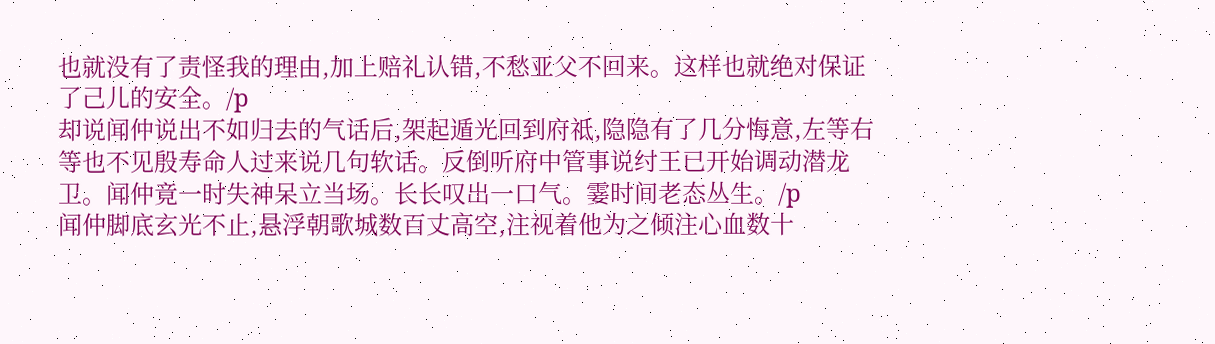也就没有了责怪我的理由,加上赔礼认错,不愁亚父不回来。这样也就绝对保证了己儿的安全。/p
却说闻仲说出不如归去的气话后,架起遁光回到府祗,隐隐有了几分悔意,左等右等也不见殷寿命人过来说几句软话。反倒听府中管事说纣王已开始调动潜龙卫。闻仲竟一时失神呆立当场。长长叹出一口气。霎时间老态丛生。/p
闻仲脚底玄光不止,悬浮朝歌城数百丈高空,注视着他为之倾注心血数十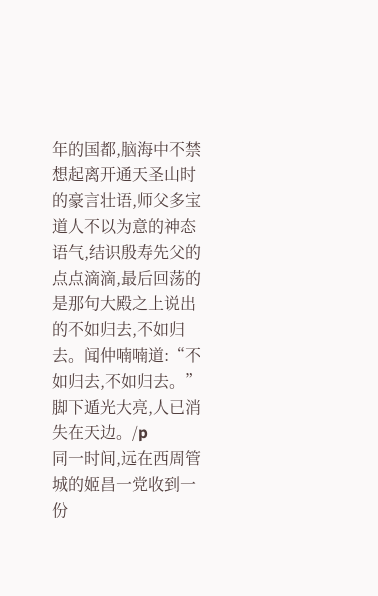年的国都,脑海中不禁想起离开通天圣山时的豪言壮语,师父多宝道人不以为意的神态语气,结识殷寿先父的点点滴滴,最后回荡的是那句大殿之上说出的不如归去,不如归去。闻仲喃喃道:“不如归去,不如归去。”脚下遁光大亮,人已消失在天边。/p
同一时间,远在西周管城的姬昌一党收到一份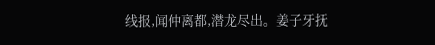线报,闻仲离都,潜龙尽出。姜子牙抚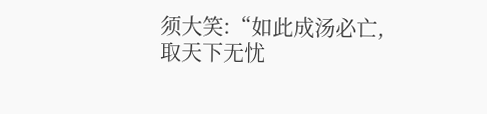须大笑:“如此成汤必亡,取天下无忧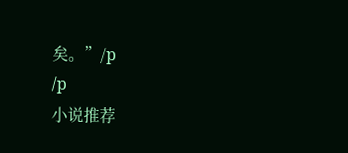矣。”/p
/p
小说推荐